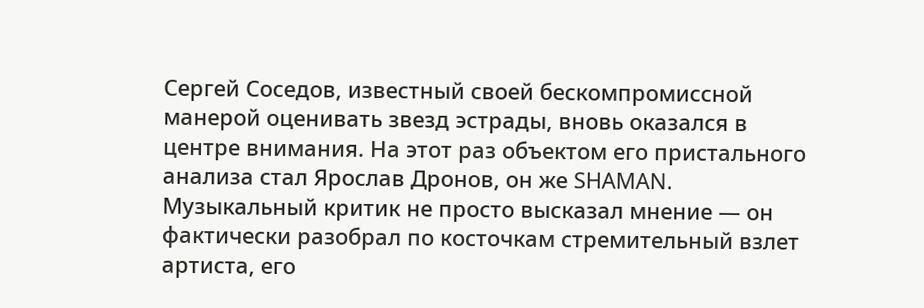Сергей Соседов, известный своей бескомпромиссной манерой оценивать звезд эстрады, вновь оказался в центре внимания. На этот раз объектом его пристального анализа стал Ярослав Дронов, он же SHAMAN. Музыкальный критик не просто высказал мнение — он фактически разобрал по косточкам стремительный взлет артиста, его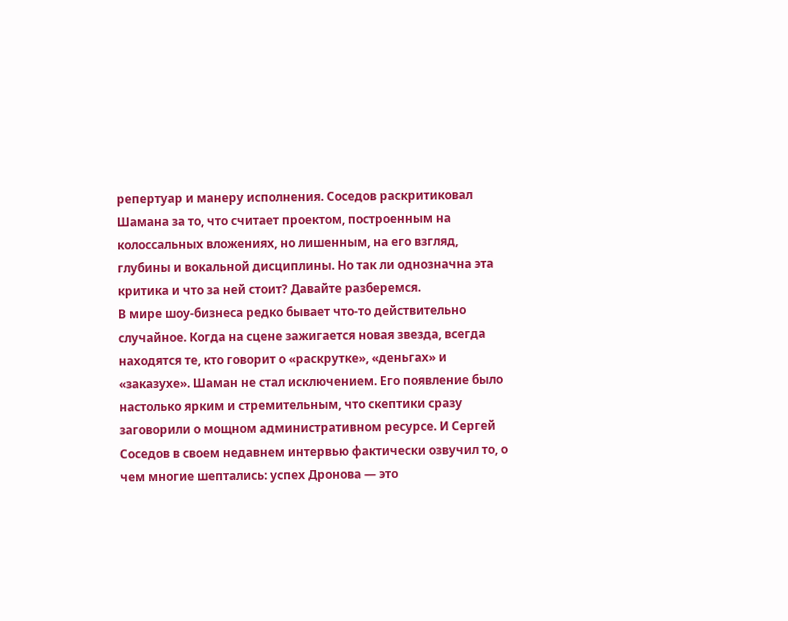репертуар и манеру исполнения. Соседов раскритиковал Шамана за то, что считает проектом, построенным на колоссальных вложениях, но лишенным, на его взгляд, глубины и вокальной дисциплины. Но так ли однозначна эта критика и что за ней стоит? Давайте разберемся.
В мире шоу-бизнеса редко бывает что-то действительно случайное. Когда на сцене зажигается новая звезда, всегда находятся те, кто говорит о «раскрутке», «деньгах» и «заказухе». Шаман не стал исключением. Его появление было настолько ярким и стремительным, что скептики сразу заговорили о мощном административном ресурсе. И Сергей Соседов в своем недавнем интервью фактически озвучил то, о чем многие шептались: успех Дронова — это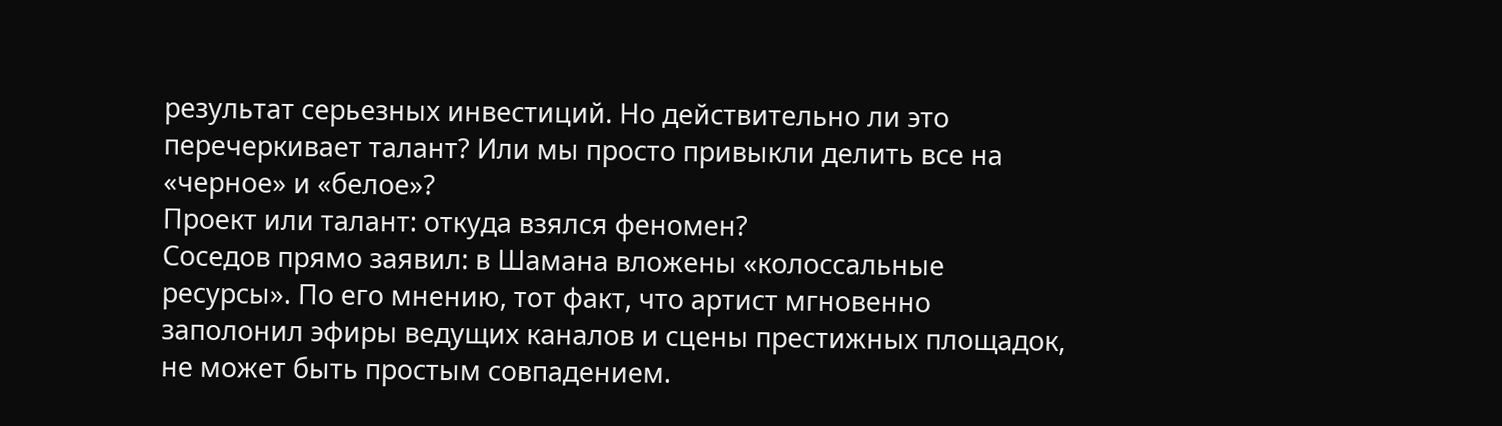результат серьезных инвестиций. Но действительно ли это перечеркивает талант? Или мы просто привыкли делить все на «черное» и «белое»?
Проект или талант: откуда взялся феномен?
Соседов прямо заявил: в Шамана вложены «колоссальные ресурсы». По его мнению, тот факт, что артист мгновенно заполонил эфиры ведущих каналов и сцены престижных площадок, не может быть простым совпадением.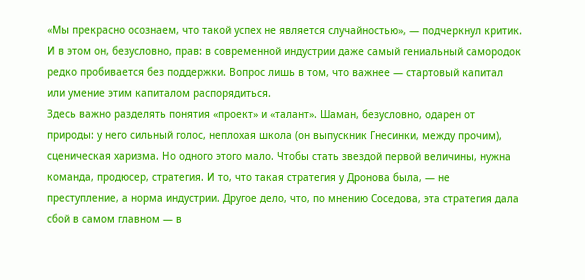«Мы прекрасно осознаем, что такой успех не является случайностью», — подчеркнул критик. И в этом он, безусловно, прав: в современной индустрии даже самый гениальный самородок редко пробивается без поддержки. Вопрос лишь в том, что важнее — стартовый капитал или умение этим капиталом распорядиться.
Здесь важно разделять понятия «проект» и «талант». Шаман, безусловно, одарен от природы: у него сильный голос, неплохая школа (он выпускник Гнесинки, между прочим), сценическая харизма. Но одного этого мало. Чтобы стать звездой первой величины, нужна команда, продюсер, стратегия. И то, что такая стратегия у Дронова была, — не преступление, а норма индустрии. Другое дело, что, по мнению Соседова, эта стратегия дала сбой в самом главном — в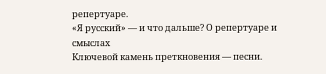репертуаре.
«Я русский» — и что дальше? О репертуаре и смыслах
Ключевой камень преткновения — песни.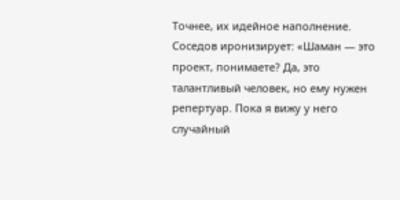Точнее, их идейное наполнение. Соседов иронизирует: «Шаман — это проект, понимаете? Да, это талантливый человек, но ему нужен репертуар. Пока я вижу у него случайный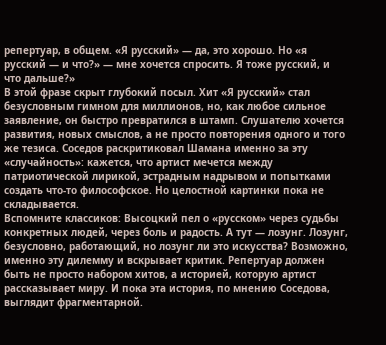репертуар, в общем. «Я русский» — да, это хорошо. Но «я русский — и что?» — мне хочется спросить. Я тоже русский, и что дальше?»
В этой фразе скрыт глубокий посыл. Хит «Я русский» стал безусловным гимном для миллионов, но, как любое сильное заявление, он быстро превратился в штамп. Слушателю хочется развития, новых смыслов, а не просто повторения одного и того же тезиса. Соседов раскритиковал Шамана именно за эту «случайность»: кажется, что артист мечется между патриотической лирикой, эстрадным надрывом и попытками создать что-то философское. Но целостной картинки пока не складывается.
Вспомните классиков: Высоцкий пел о «русском» через судьбы конкретных людей, через боль и радость. А тут — лозунг. Лозунг, безусловно, работающий, но лозунг ли это искусства? Возможно, именно эту дилемму и вскрывает критик. Репертуар должен быть не просто набором хитов, а историей, которую артист рассказывает миру. И пока эта история, по мнению Соседова, выглядит фрагментарной.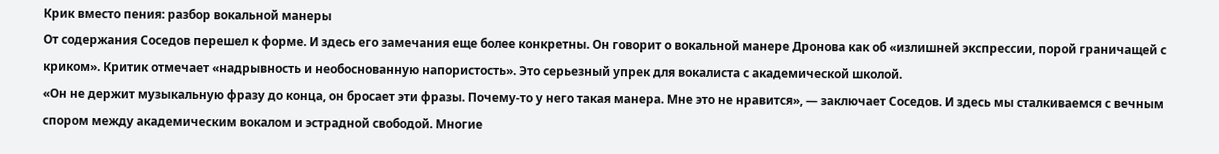Крик вместо пения: разбор вокальной манеры
От содержания Соседов перешел к форме. И здесь его замечания еще более конкретны. Он говорит о вокальной манере Дронова как об «излишней экспрессии, порой граничащей с криком». Критик отмечает «надрывность и необоснованную напористость». Это серьезный упрек для вокалиста с академической школой.
«Он не держит музыкальную фразу до конца, он бросает эти фразы. Почему-то у него такая манера. Мне это не нравится», — заключает Соседов. И здесь мы сталкиваемся с вечным спором между академическим вокалом и эстрадной свободой. Многие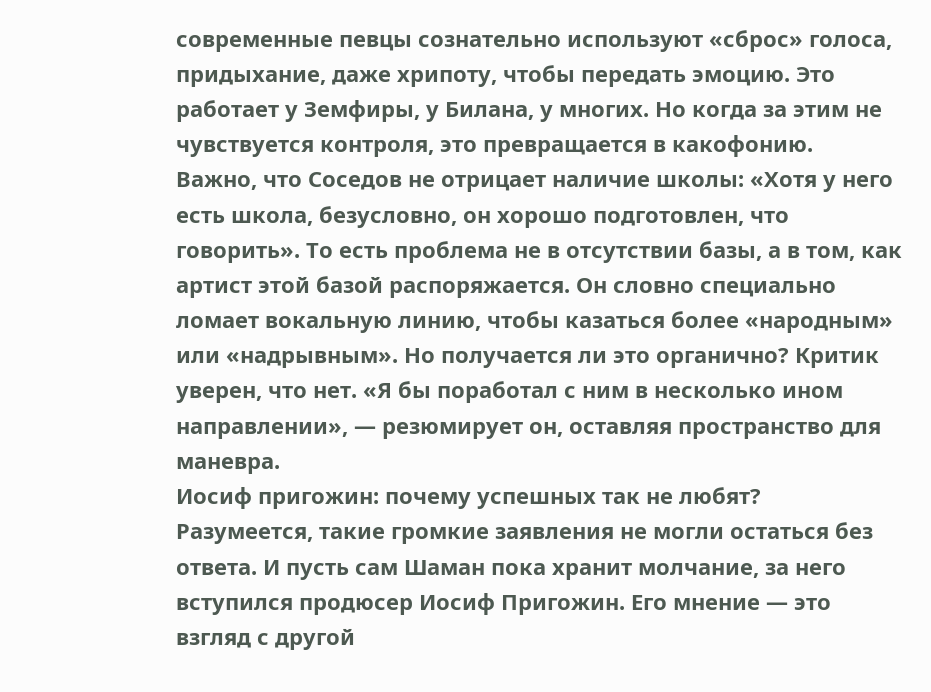современные певцы сознательно используют «сброс» голоса, придыхание, даже хрипоту, чтобы передать эмоцию. Это работает у Земфиры, у Билана, у многих. Но когда за этим не чувствуется контроля, это превращается в какофонию.
Важно, что Соседов не отрицает наличие школы: «Хотя у него есть школа, безусловно, он хорошо подготовлен, что говорить». То есть проблема не в отсутствии базы, а в том, как артист этой базой распоряжается. Он словно специально ломает вокальную линию, чтобы казаться более «народным» или «надрывным». Но получается ли это органично? Критик уверен, что нет. «Я бы поработал с ним в несколько ином направлении», — резюмирует он, оставляя пространство для маневра.
Иосиф пригожин: почему успешных так не любят?
Разумеется, такие громкие заявления не могли остаться без ответа. И пусть сам Шаман пока хранит молчание, за него вступился продюсер Иосиф Пригожин. Его мнение — это взгляд с другой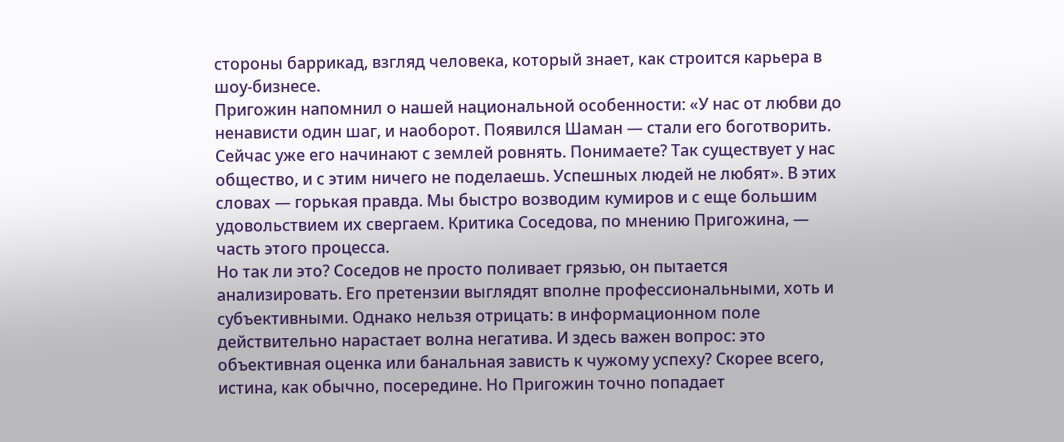стороны баррикад, взгляд человека, который знает, как строится карьера в шоу-бизнесе.
Пригожин напомнил о нашей национальной особенности: «У нас от любви до ненависти один шаг, и наоборот. Появился Шаман — стали его боготворить. Сейчас уже его начинают с землей ровнять. Понимаете? Так существует у нас общество, и с этим ничего не поделаешь. Успешных людей не любят». В этих словах — горькая правда. Мы быстро возводим кумиров и с еще большим удовольствием их свергаем. Критика Соседова, по мнению Пригожина, — часть этого процесса.
Но так ли это? Соседов не просто поливает грязью, он пытается анализировать. Его претензии выглядят вполне профессиональными, хоть и субъективными. Однако нельзя отрицать: в информационном поле действительно нарастает волна негатива. И здесь важен вопрос: это объективная оценка или банальная зависть к чужому успеху? Скорее всего, истина, как обычно, посередине. Но Пригожин точно попадает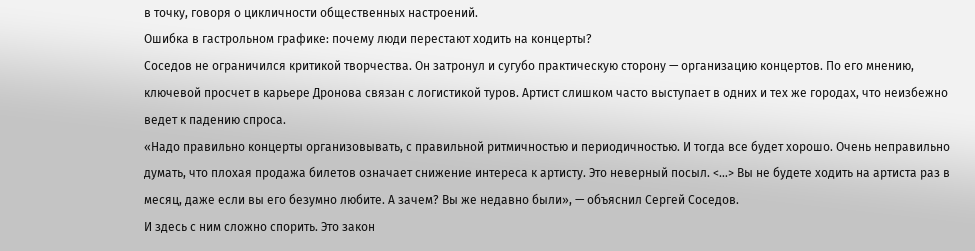в точку, говоря о цикличности общественных настроений.
Ошибка в гастрольном графике: почему люди перестают ходить на концерты?
Соседов не ограничился критикой творчества. Он затронул и сугубо практическую сторону — организацию концертов. По его мнению, ключевой просчет в карьере Дронова связан с логистикой туров. Артист слишком часто выступает в одних и тех же городах, что неизбежно ведет к падению спроса.
«Надо правильно концерты организовывать, с правильной ритмичностью и периодичностью. И тогда все будет хорошо. Очень неправильно думать, что плохая продажа билетов означает снижение интереса к артисту. Это неверный посыл. <…> Вы не будете ходить на артиста раз в месяц, даже если вы его безумно любите. А зачем? Вы же недавно были», — объяснил Сергей Соседов.
И здесь с ним сложно спорить. Это закон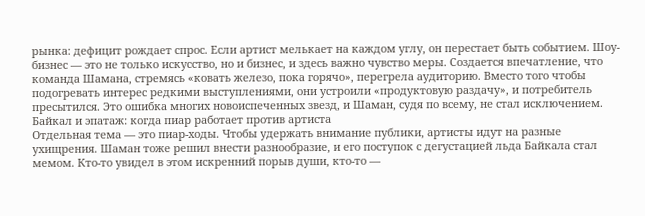рынка: дефицит рождает спрос. Если артист мелькает на каждом углу, он перестает быть событием. Шоу-бизнес — это не только искусство, но и бизнес, и здесь важно чувство меры. Создается впечатление, что команда Шамана, стремясь «ковать железо, пока горячо», перегрела аудиторию. Вместо того чтобы подогревать интерес редкими выступлениями, они устроили «продуктовую раздачу», и потребитель пресытился. Это ошибка многих новоиспеченных звезд, и Шаман, судя по всему, не стал исключением.
Байкал и эпатаж: когда пиар работает против артиста
Отдельная тема — это пиар-ходы. Чтобы удержать внимание публики, артисты идут на разные ухищрения. Шаман тоже решил внести разнообразие, и его поступок с дегустацией льда Байкала стал мемом. Кто-то увидел в этом искренний порыв души, кто-то —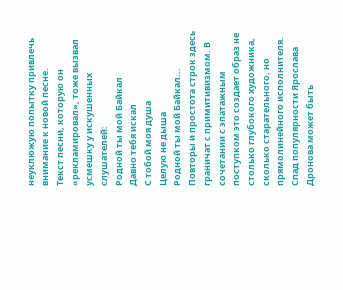неуклюжую попытку привлечь внимание к новой песне.
Текст песни, которую он «рекламировал», тоже вызвал усмешку у искушенных слушателей:
Родной ты мой Байкал
Давно тебя искал
С тобой моя душа
Целую не дыша
Родной ты мой Байкал...
Повторы и простота строк здесь граничат с примитивизмом. В сочетании с эпатажным поступком это создает образ не столько глубокого художника, сколько старательного, но прямолинейного исполнителя. Спад популярности Ярослава Дронова может быть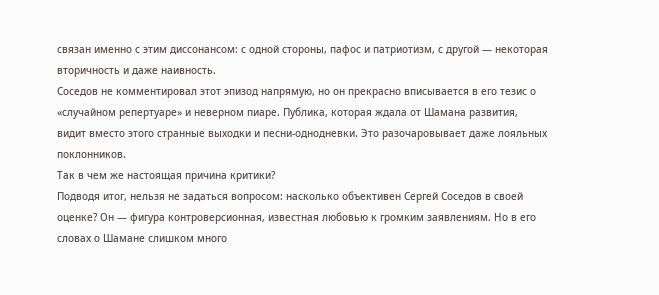связан именно с этим диссонансом: с одной стороны, пафос и патриотизм, с другой — некоторая вторичность и даже наивность.
Соседов не комментировал этот эпизод напрямую, но он прекрасно вписывается в его тезис о «случайном репертуаре» и неверном пиаре. Публика, которая ждала от Шамана развития, видит вместо этого странные выходки и песни-однодневки. Это разочаровывает даже лояльных поклонников.
Так в чем же настоящая причина критики?
Подводя итог, нельзя не задаться вопросом: насколько объективен Сергей Соседов в своей оценке? Он — фигура контроверсионная, известная любовью к громким заявлениям. Но в его словах о Шамане слишком много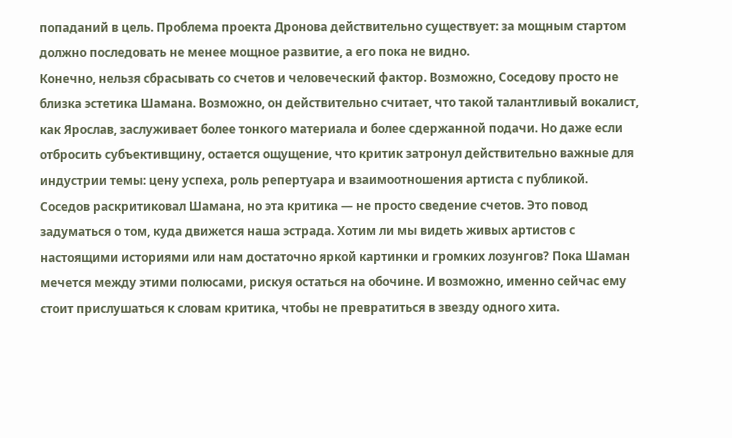попаданий в цель. Проблема проекта Дронова действительно существует: за мощным стартом должно последовать не менее мощное развитие, а его пока не видно.
Конечно, нельзя сбрасывать со счетов и человеческий фактор. Возможно, Соседову просто не близка эстетика Шамана. Возможно, он действительно считает, что такой талантливый вокалист, как Ярослав, заслуживает более тонкого материала и более сдержанной подачи. Но даже если отбросить субъективщину, остается ощущение, что критик затронул действительно важные для индустрии темы: цену успеха, роль репертуара и взаимоотношения артиста с публикой.
Соседов раскритиковал Шамана, но эта критика — не просто сведение счетов. Это повод задуматься о том, куда движется наша эстрада. Хотим ли мы видеть живых артистов с настоящими историями или нам достаточно яркой картинки и громких лозунгов? Пока Шаман мечется между этими полюсами, рискуя остаться на обочине. И возможно, именно сейчас ему стоит прислушаться к словам критика, чтобы не превратиться в звезду одного хита.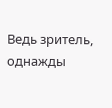Ведь зритель, однажды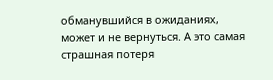обманувшийся в ожиданиях, может и не вернуться. А это самая страшная потеря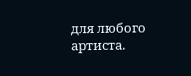для любого артиста.